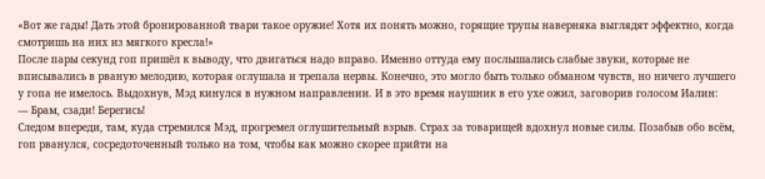«Вот же гады! Дать этой бронированной твари такое оружие! Хотя их понять можно, горящие трупы наверняка выглядят эффектно, когда смотришь на них из мягкого кресла!»
После пары секунд гоп пришёл к выводу, что двигаться надо вправо. Именно оттуда ему послышались слабые звуки, которые не вписывались в рваную мелодию, которая оглушала и трепала нервы. Конечно, это могло быть только обманом чувств, но ничего лучшего у гопа не имелось. Выдохнув, Мэд кинулся в нужном направлении. И в это время наушник в его ухе ожил, заговорив голосом Иалин:
— Брам, сзади! Берегись!
Следом впереди, там, куда стремился Мэд, прогремел оглушительный взрыв. Страх за товарищей вдохнул новые силы. Позабыв обо всём, гоп рванулся, сосредоточенный только на том, чтобы как можно скорее прийти на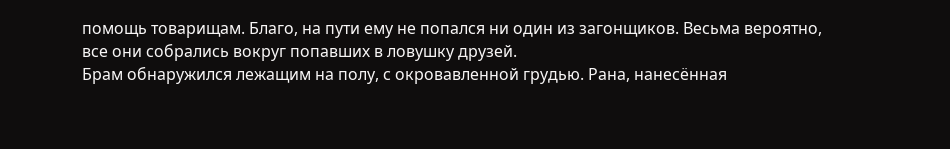помощь товарищам. Благо, на пути ему не попался ни один из загонщиков. Весьма вероятно, все они собрались вокруг попавших в ловушку друзей.
Брам обнаружился лежащим на полу, с окровавленной грудью. Рана, нанесённая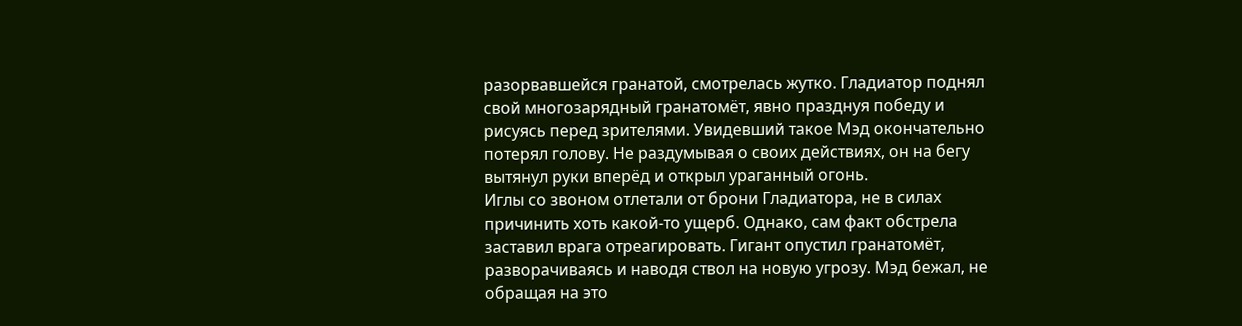разорвавшейся гранатой, смотрелась жутко. Гладиатор поднял свой многозарядный гранатомёт, явно празднуя победу и рисуясь перед зрителями. Увидевший такое Мэд окончательно потерял голову. Не раздумывая о своих действиях, он на бегу вытянул руки вперёд и открыл ураганный огонь.
Иглы со звоном отлетали от брони Гладиатора, не в силах причинить хоть какой-то ущерб. Однако, сам факт обстрела заставил врага отреагировать. Гигант опустил гранатомёт, разворачиваясь и наводя ствол на новую угрозу. Мэд бежал, не обращая на это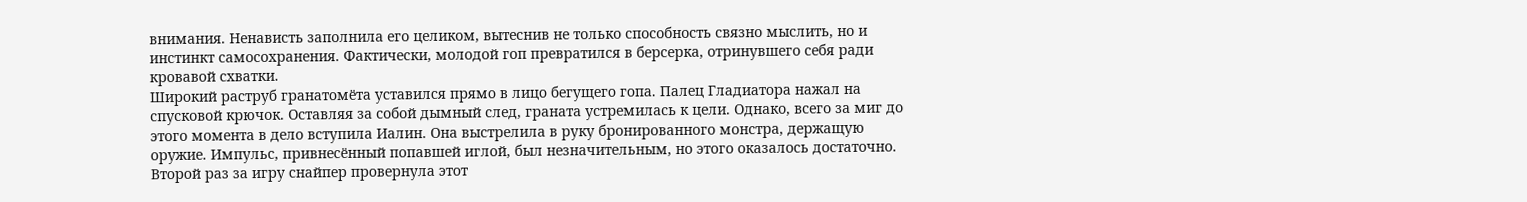внимания. Ненависть заполнила его целиком, вытеснив не только способность связно мыслить, но и инстинкт самосохранения. Фактически, молодой гоп превратился в берсерка, отринувшего себя ради кровавой схватки.
Широкий раструб гранатомёта уставился прямо в лицо бегущего гопа. Палец Гладиатора нажал на спусковой крючок. Оставляя за собой дымный след, граната устремилась к цели. Однако, всего за миг до этого момента в дело вступила Иалин. Она выстрелила в руку бронированного монстра, держащую оружие. Импульс, привнесённый попавшей иглой, был незначительным, но этого оказалось достаточно. Второй раз за игру снайпер провернула этот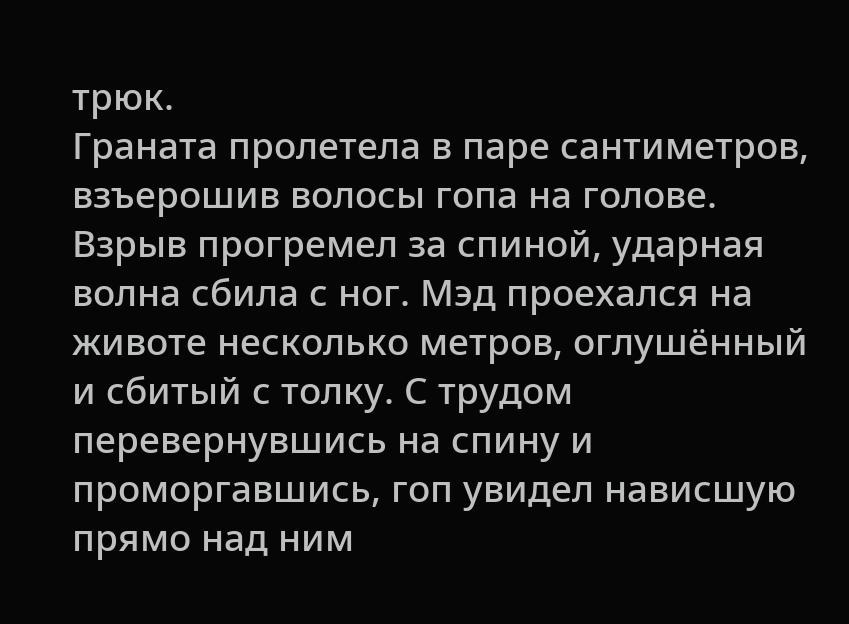трюк.
Граната пролетела в паре сантиметров, взъерошив волосы гопа на голове. Взрыв прогремел за спиной, ударная волна сбила с ног. Мэд проехался на животе несколько метров, оглушённый и сбитый с толку. С трудом перевернувшись на спину и проморгавшись, гоп увидел нависшую прямо над ним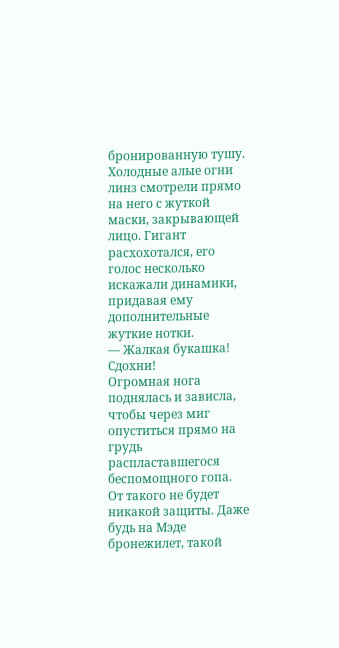бронированную тушу. Холодные алые огни линз смотрели прямо на него с жуткой маски, закрывающей лицо. Гигант расхохотался, его голос несколько искажали динамики, придавая ему дополнительные жуткие нотки.
— Жалкая букашка! Сдохни!
Огромная нога поднялась и зависла, чтобы через миг опуститься прямо на грудь распластавшегося беспомощного гопа. От такого не будет никакой защиты. Даже будь на Мэде бронежилет, такой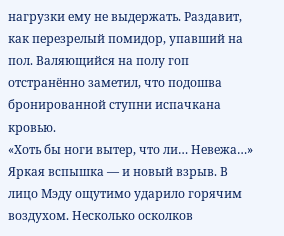нагрузки ему не выдержать. Раздавит, как перезрелый помидор, упавший на пол. Валяющийся на полу гоп отстранённо заметил, что подошва бронированной ступни испачкана кровью.
«Хоть бы ноги вытер, что ли… Невежа…»
Яркая вспышка — и новый взрыв. В лицо Мэду ощутимо ударило горячим воздухом. Несколько осколков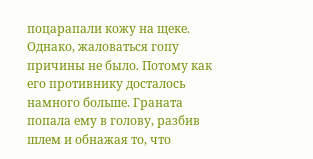поцарапали кожу на щеке. Однако, жаловаться гопу причины не было. Потому как его противнику досталось намного больше. Граната попала ему в голову, разбив шлем и обнажая то, что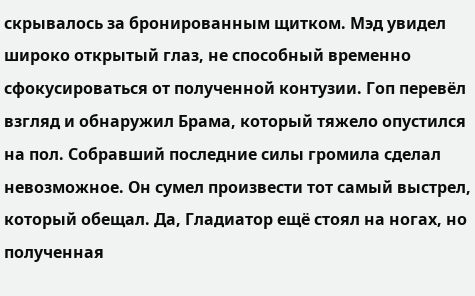скрывалось за бронированным щитком. Мэд увидел широко открытый глаз, не способный временно сфокусироваться от полученной контузии. Гоп перевёл взгляд и обнаружил Брама, который тяжело опустился на пол. Собравший последние силы громила сделал невозможное. Он сумел произвести тот самый выстрел, который обещал. Да, Гладиатор ещё стоял на ногах, но полученная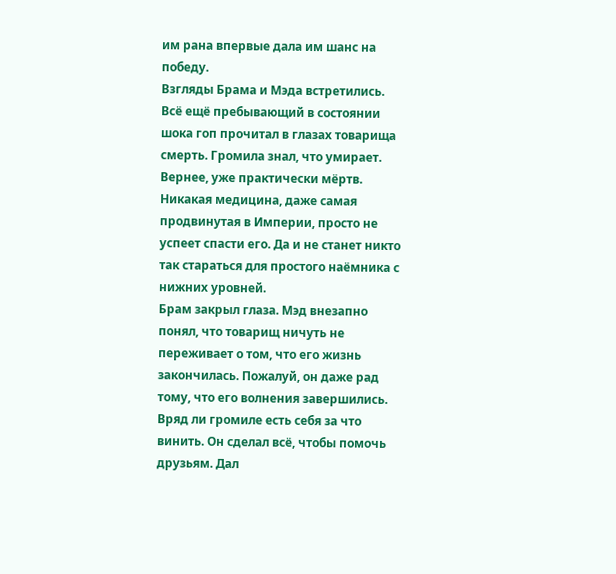им рана впервые дала им шанс на победу.
Взгляды Брама и Мэда встретились. Всё ещё пребывающий в состоянии шока гоп прочитал в глазах товарища смерть. Громила знал, что умирает. Вернее, уже практически мёртв. Никакая медицина, даже самая продвинутая в Империи, просто не успеет спасти его. Да и не станет никто так стараться для простого наёмника с нижних уровней.
Брам закрыл глаза. Мэд внезапно понял, что товарищ ничуть не переживает о том, что его жизнь закончилась. Пожалуй, он даже рад тому, что его волнения завершились. Вряд ли громиле есть себя за что винить. Он сделал всё, чтобы помочь друзьям. Дал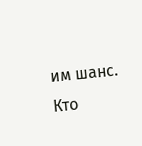им шанс. Кто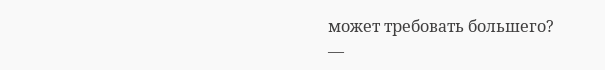может требовать большего?
—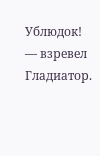Ублюдок! — взревел Гладиатор.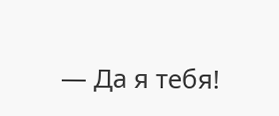— Да я тебя!